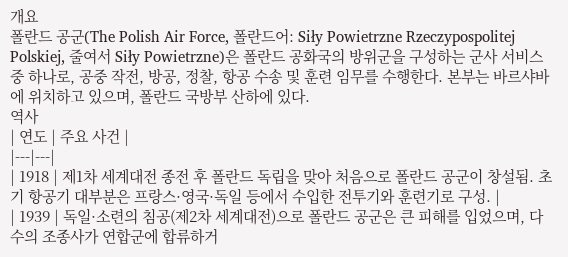개요
폴란드 공군(The Polish Air Force, 폴란드어: Siły Powietrzne Rzeczypospolitej Polskiej, 줄여서 Siły Powietrzne)은 폴란드 공화국의 방위군을 구성하는 군사 서비스 중 하나로, 공중 작전, 방공, 정찰, 항공 수송 및 훈련 임무를 수행한다. 본부는 바르샤바에 위치하고 있으며, 폴란드 국방부 산하에 있다.
역사
| 연도 | 주요 사건 |
|---|---|
| 1918 | 제1차 세계대전 종전 후 폴란드 독립을 맞아 처음으로 폴란드 공군이 창설됨. 초기 항공기 대부분은 프랑스·영국·독일 등에서 수입한 전투기와 훈련기로 구성. |
| 1939 | 독일·소련의 침공(제2차 세계대전)으로 폴란드 공군은 큰 피해를 입었으며, 다수의 조종사가 연합군에 합류하거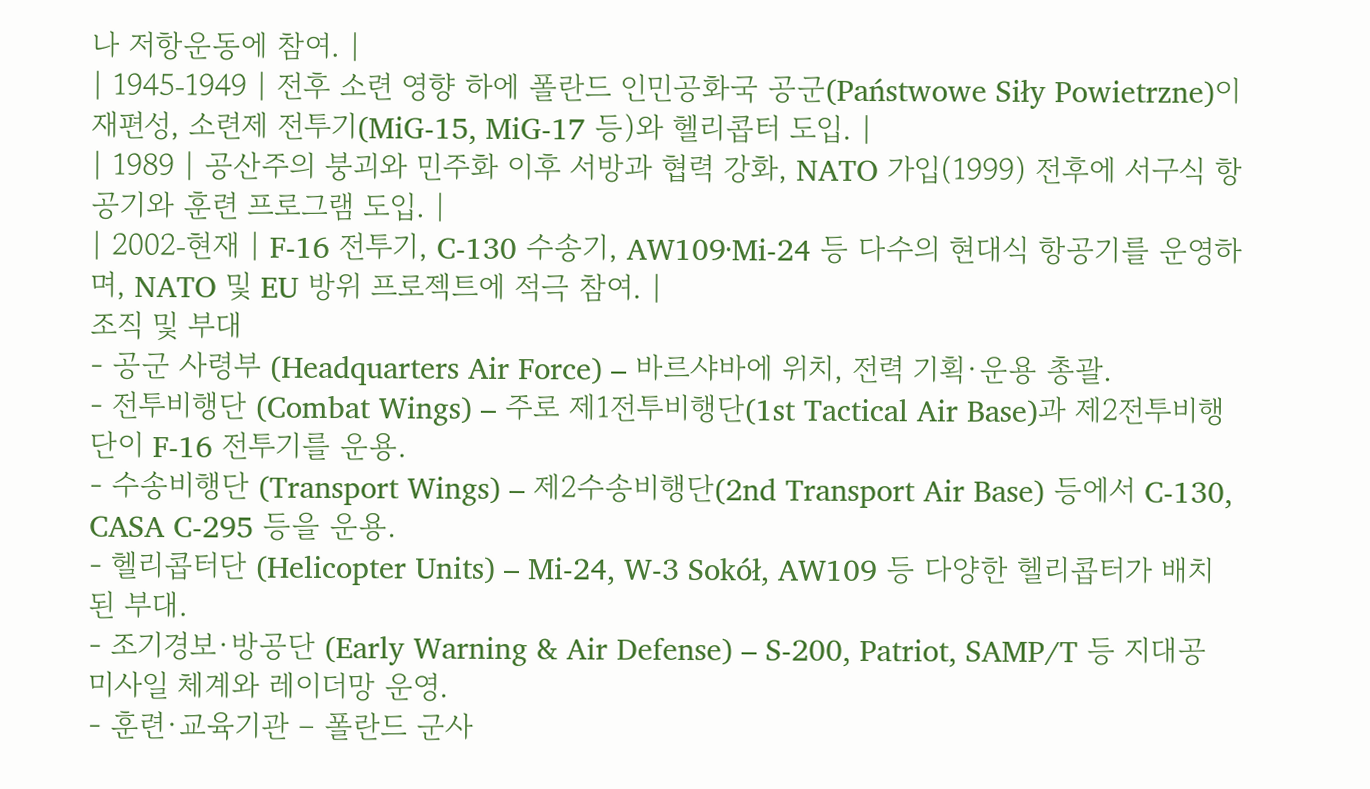나 저항운동에 참여. |
| 1945‑1949 | 전후 소련 영향 하에 폴란드 인민공화국 공군(Państwowe Siły Powietrzne)이 재편성, 소련제 전투기(MiG-15, MiG-17 등)와 헬리콥터 도입. |
| 1989 | 공산주의 붕괴와 민주화 이후 서방과 협력 강화, NATO 가입(1999) 전후에 서구식 항공기와 훈련 프로그램 도입. |
| 2002‑현재 | F‑16 전투기, C‑130 수송기, AW109·Mi‑24 등 다수의 현대식 항공기를 운영하며, NATO 및 EU 방위 프로젝트에 적극 참여. |
조직 및 부대
- 공군 사령부 (Headquarters Air Force) – 바르샤바에 위치, 전력 기획·운용 총괄.
- 전투비행단 (Combat Wings) – 주로 제1전투비행단(1st Tactical Air Base)과 제2전투비행단이 F‑16 전투기를 운용.
- 수송비행단 (Transport Wings) – 제2수송비행단(2nd Transport Air Base) 등에서 C‑130, CASA C‑295 등을 운용.
- 헬리콥터단 (Helicopter Units) – Mi‑24, W-3 Sokół, AW109 등 다양한 헬리콥터가 배치된 부대.
- 조기경보·방공단 (Early Warning & Air Defense) – S‑200, Patriot, SAMP/T 등 지대공 미사일 체계와 레이더망 운영.
- 훈련·교육기관 – 폴란드 군사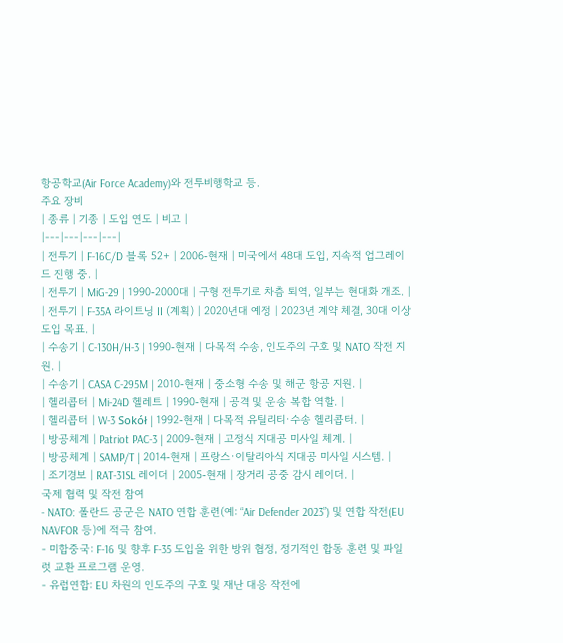항공학교(Air Force Academy)와 전투비행학교 등.
주요 장비
| 종류 | 기종 | 도입 연도 | 비고 |
|---|---|---|---|
| 전투기 | F‑16C/D 블록 52+ | 2006‑현재 | 미국에서 48대 도입, 지속적 업그레이드 진행 중. |
| 전투기 | MiG‑29 | 1990‑2000대 | 구형 전투기로 차츰 퇴역, 일부는 현대화 개조. |
| 전투기 | F‑35A 라이트닝 II (계획) | 2020년대 예정 | 2023년 계약 체결, 30대 이상 도입 목표. |
| 수송기 | C‑130H/H‑3 | 1990‑현재 | 다목적 수송, 인도주의 구호 및 NATO 작전 지원. |
| 수송기 | CASA C‑295M | 2010‑현재 | 중소형 수송 및 해군 항공 지원. |
| 헬리콥터 | Mi‑24D 헬레트 | 1990‑현재 | 공격 및 운송 복합 역할. |
| 헬리콥터 | W‑3 Sokół | 1992‑현재 | 다목적 유틸리티·수송 헬리콥터. |
| 방공체계 | Patriot PAC‑3 | 2009‑현재 | 고정식 지대공 미사일 체계. |
| 방공체계 | SAMP/T | 2014‑현재 | 프랑스·이탈리아식 지대공 미사일 시스템. |
| 조기경보 | RAT-31SL 레이더 | 2005‑현재 | 장거리 공중 감시 레이더. |
국제 협력 및 작전 참여
- NATO: 폴란드 공군은 NATO 연합 훈련(예: “Air Defender 2023”) 및 연합 작전(EU NAVFOR 등)에 적극 참여.
- 미합중국: F‑16 및 향후 F‑35 도입을 위한 방위 협정, 정기적인 합동 훈련 및 파일럿 교환 프로그램 운영.
- 유럽연합: EU 차원의 인도주의 구호 및 재난 대응 작전에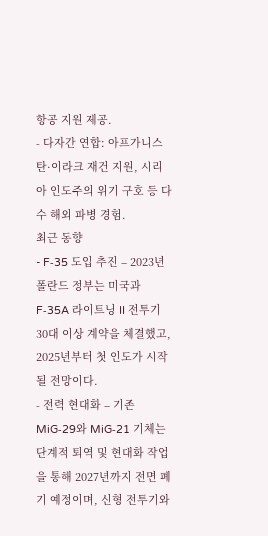항공 지원 제공.
- 다자간 연합: 아프가니스탄·이라크 재건 지원, 시리아 인도주의 위기 구호 등 다수 해외 파병 경험.
최근 동향
- F‑35 도입 추진 – 2023년 폴란드 정부는 미국과 F‑35A 라이트닝 II 전투기 30대 이상 계약을 체결했고, 2025년부터 첫 인도가 시작될 전망이다.
- 전력 현대화 – 기존 MiG‑29와 MiG‑21 기체는 단계적 퇴역 및 현대화 작업을 통해 2027년까지 전면 폐기 예정이며, 신형 전투기와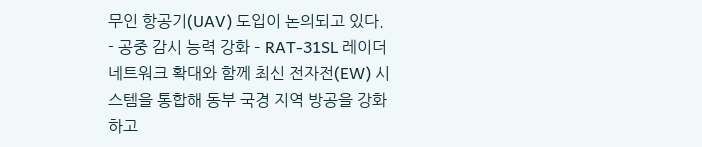무인 항공기(UAV) 도입이 논의되고 있다.
- 공중 감시 능력 강화 – RAT-31SL 레이더 네트워크 확대와 함께 최신 전자전(EW) 시스템을 통합해 동부 국경 지역 방공을 강화하고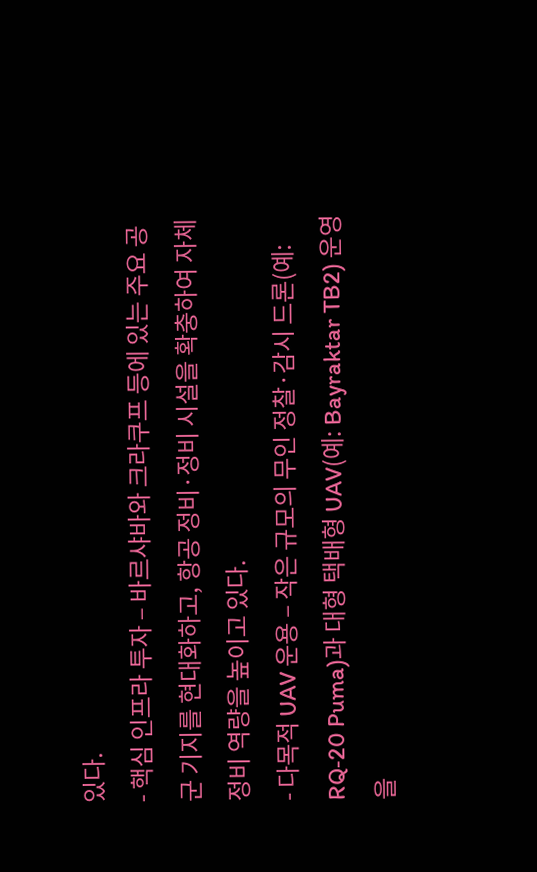있다.
- 핵심 인프라 투자 – 바르샤바와 크라쿠프 등에 있는 주요 공군 기지를 현대화하고, 항공 정비·정비 시설을 확충하여 자체 정비 역량을 높이고 있다.
- 다목적 UAV 운용 – 작은 규모의 무인 정찰·감시 드론(예: RQ‑20 Puma)과 대형 택배형 UAV(예: Bayraktar TB2) 운영을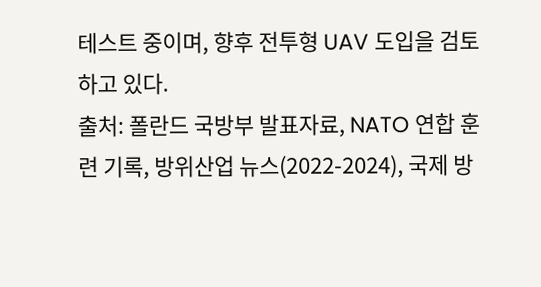테스트 중이며, 향후 전투형 UAV 도입을 검토하고 있다.
출처: 폴란드 국방부 발표자료, NATO 연합 훈련 기록, 방위산업 뉴스(2022‑2024), 국제 방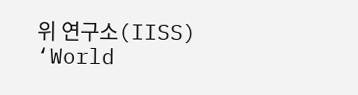위 연구소(IISS) ‘World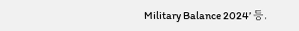Military Balance 2024’ 등.